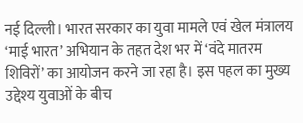नई दिल्ली। भारत सरकार का युवा मामले एवं खेल मंत्रालय ‘माई भारत’ अभियान के तहत देश भर में ‘वंदे मातरम शिविरों’ का आयोजन करने जा रहा है। इस पहल का मुख्य उद्देश्य युवाओं के बीच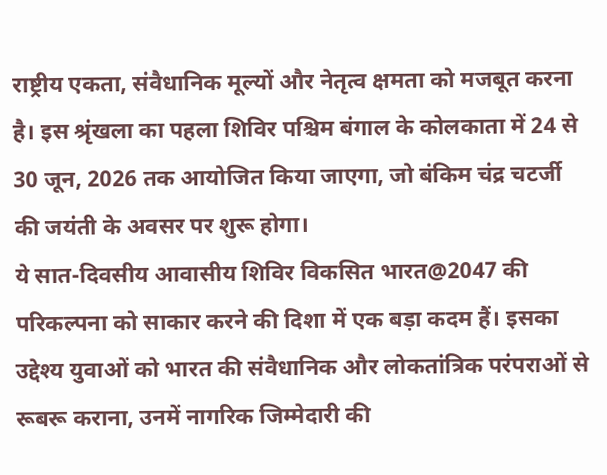राष्ट्रीय एकता, संवैधानिक मूल्यों और नेतृत्व क्षमता को मजबूत करना है। इस श्रृंखला का पहला शिविर पश्चिम बंगाल के कोलकाता में 24 से 30 जून, 2026 तक आयोजित किया जाएगा, जो बंकिम चंद्र चटर्जी की जयंती के अवसर पर शुरू होगा।
ये सात-दिवसीय आवासीय शिविर विकसित भारत@2047 की परिकल्पना को साकार करने की दिशा में एक बड़ा कदम हैं। इसका उद्देश्य युवाओं को भारत की संवैधानिक और लोकतांत्रिक परंपराओं से रूबरू कराना, उनमें नागरिक जिम्मेदारी की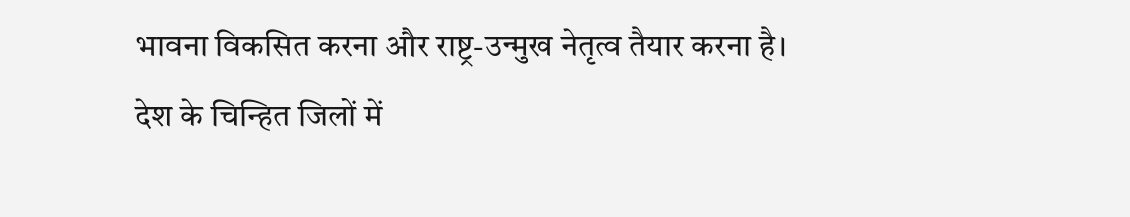भावना विकसित करना और राष्ट्र-उन्मुख नेतृत्व तैयार करना है।
देश के चिन्हित जिलों में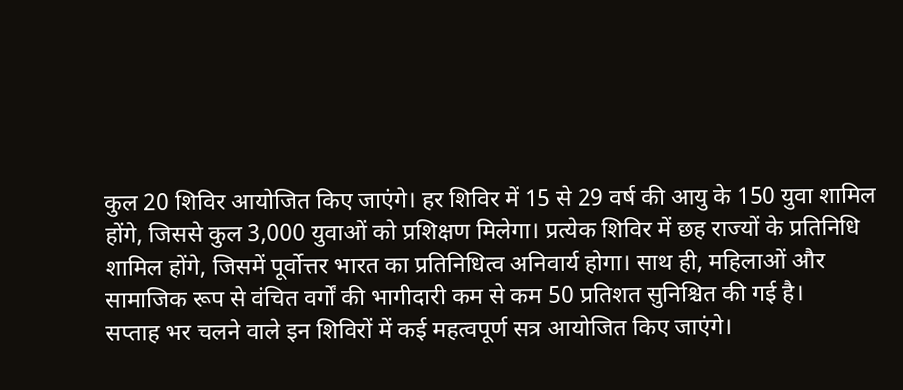कुल 20 शिविर आयोजित किए जाएंगे। हर शिविर में 15 से 29 वर्ष की आयु के 150 युवा शामिल होंगे, जिससे कुल 3,000 युवाओं को प्रशिक्षण मिलेगा। प्रत्येक शिविर में छह राज्यों के प्रतिनिधि शामिल होंगे, जिसमें पूर्वोत्तर भारत का प्रतिनिधित्व अनिवार्य होगा। साथ ही, महिलाओं और सामाजिक रूप से वंचित वर्गों की भागीदारी कम से कम 50 प्रतिशत सुनिश्चित की गई है।
सप्ताह भर चलने वाले इन शिविरों में कई महत्वपूर्ण सत्र आयोजित किए जाएंगे।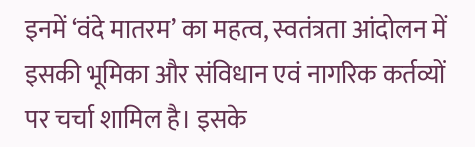इनमें ‘वंदे मातरम’ का महत्व, स्वतंत्रता आंदोलन में इसकी भूमिका और संविधान एवं नागरिक कर्तव्यों पर चर्चा शामिल है। इसके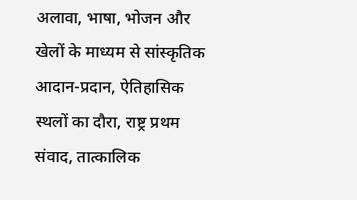अलावा, भाषा, भोजन और खेलों के माध्यम से सांस्कृतिक आदान-प्रदान, ऐतिहासिक स्थलों का दौरा, राष्ट्र प्रथम संवाद, तात्कालिक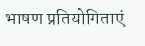भाषण प्रतियोगिताएं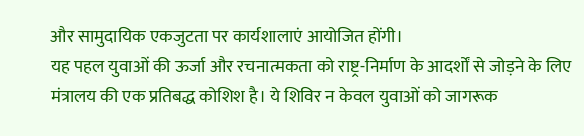और सामुदायिक एकजुटता पर कार्यशालाएं आयोजित होंगी।
यह पहल युवाओं की ऊर्जा और रचनात्मकता को राष्ट्र-निर्माण के आदर्शों से जोड़ने के लिए मंत्रालय की एक प्रतिबद्ध कोशिश है। ये शिविर न केवल युवाओं को जागरूक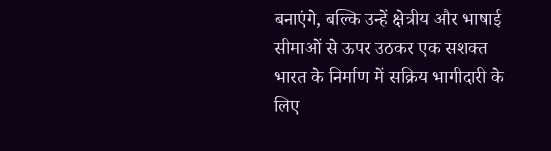बनाएंगे, बल्कि उन्हें क्षेत्रीय और भाषाई सीमाओं से ऊपर उठकर एक सशक्त भारत के निर्माण में सक्रिय भागीदारी के लिए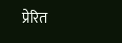प्रेरित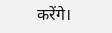करेंगे।